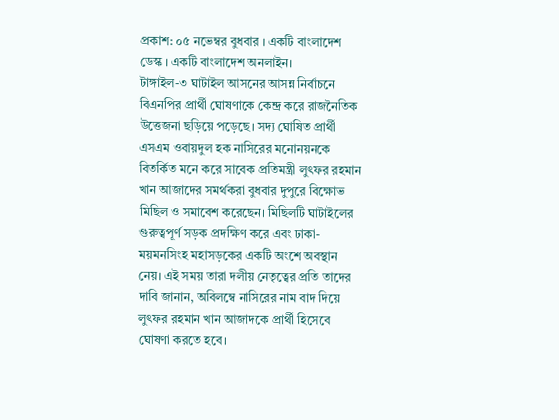প্রকাশ: ০৫ নভেম্বর বুধবার । একটি বাংলাদেশ ডেস্ক । একটি বাংলাদেশ অনলাইন।
টাঙ্গাইল-৩ ঘাটাইল আসনের আসন্ন নির্বাচনে বিএনপির প্রার্থী ঘোষণাকে কেন্দ্র করে রাজনৈতিক উত্তেজনা ছড়িয়ে পড়েছে। সদ্য ঘোষিত প্রার্থী এসএম ওবায়দুল হক নাসিরের মনোনয়নকে বিতর্কিত মনে করে সাবেক প্রতিমন্ত্রী লুৎফর রহমান খান আজাদের সমর্থকরা বুধবার দুপুরে বিক্ষোভ মিছিল ও সমাবেশ করেছেন। মিছিলটি ঘাটাইলের গুরুত্বপূর্ণ সড়ক প্রদক্ষিণ করে এবং ঢাকা-ময়মনসিংহ মহাসড়কের একটি অংশে অবস্থান নেয়। এই সময় তারা দলীয় নেতৃত্বের প্রতি তাদের দাবি জানান, অবিলম্বে নাসিরের নাম বাদ দিয়ে লুৎফর রহমান খান আজাদকে প্রার্থী হিসেবে ঘোষণা করতে হবে।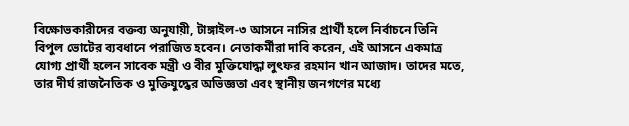বিক্ষোভকারীদের বক্তব্য অনুযায়ী, টাঙ্গাইল-৩ আসনে নাসির প্রার্থী হলে নির্বাচনে তিনি বিপুল ভোটের ব্যবধানে পরাজিত হবেন। নেতাকর্মীরা দাবি করেন, এই আসনে একমাত্র যোগ্য প্রার্থী হলেন সাবেক মন্ত্রী ও বীর মুক্তিযোদ্ধা লুৎফর রহমান খান আজাদ। তাদের মতে, তার দীর্ঘ রাজনৈতিক ও মুক্তিযুদ্ধের অভিজ্ঞতা এবং স্থানীয় জনগণের মধ্যে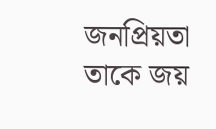জনপ্রিয়তা তাকে জয়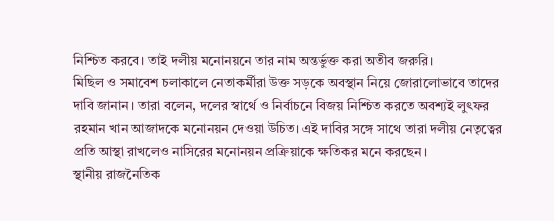নিশ্চিত করবে। তাই দলীয় মনোনয়নে তার নাম অন্তর্ভুক্ত করা অতীব জরুরি।
মিছিল ও সমাবেশ চলাকালে নেতাকর্মীরা উক্ত সড়কে অবস্থান নিয়ে জোরালোভাবে তাদের দাবি জানান। তারা বলেন, দলের স্বার্থে ও নির্বাচনে বিজয় নিশ্চিত করতে অবশ্যই লুৎফর রহমান খান আজাদকে মনোনয়ন দেওয়া উচিত। এই দাবির সঙ্গে সাথে তারা দলীয় নেতৃত্বের প্রতি আস্থা রাখলেও নাসিরের মনোনয়ন প্রক্রিয়াকে ক্ষতিকর মনে করছেন।
স্থানীয় রাজনৈতিক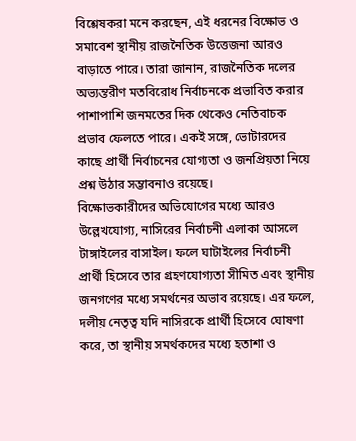বিশ্লেষকরা মনে করছেন, এই ধরনের বিক্ষোভ ও সমাবেশ স্থানীয় রাজনৈতিক উত্তেজনা আরও বাড়াতে পারে। তারা জানান, রাজনৈতিক দলের অভ্যন্তরীণ মতবিরোধ নির্বাচনকে প্রভাবিত করার পাশাপাশি জনমতের দিক থেকেও নেতিবাচক প্রভাব ফেলতে পারে। একই সঙ্গে, ভোটারদের কাছে প্রার্থী নির্বাচনের যোগ্যতা ও জনপ্রিয়তা নিয়ে প্রশ্ন উঠার সম্ভাবনাও রয়েছে।
বিক্ষোভকারীদের অভিযোগের মধ্যে আরও উল্লেখযোগ্য, নাসিরের নির্বাচনী এলাকা আসলে টাঙ্গাইলের বাসাইল। ফলে ঘাটাইলের নির্বাচনী প্রার্থী হিসেবে তার গ্রহণযোগ্যতা সীমিত এবং স্থানীয় জনগণের মধ্যে সমর্থনের অভাব রয়েছে। এর ফলে, দলীয় নেতৃত্ব যদি নাসিরকে প্রার্থী হিসেবে ঘোষণা করে, তা স্থানীয় সমর্থকদের মধ্যে হতাশা ও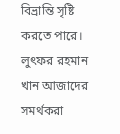বিভ্রান্তি সৃষ্টি করতে পারে।
লুৎফর রহমান খান আজাদের সমর্থকরা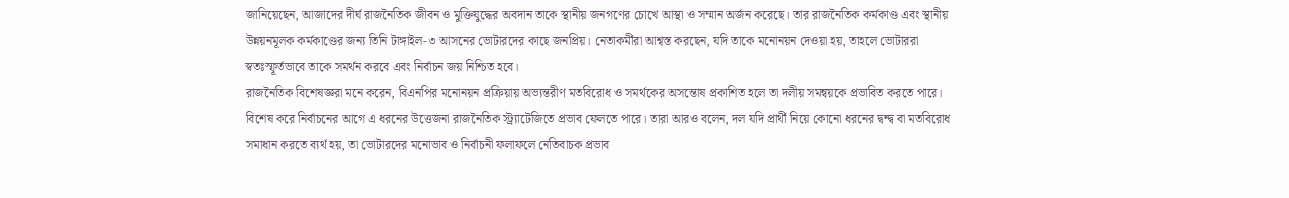জানিয়েছেন, আজাদের দীর্ঘ রাজনৈতিক জীবন ও মুক্তিযুদ্ধের অবদান তাকে স্থানীয় জনগণের চোখে আস্থা ও সম্মান অর্জন করেছে। তার রাজনৈতিক কর্মকাণ্ড এবং স্থানীয় উন্নয়নমূলক কর্মকাণ্ডের জন্য তিনি টাঙ্গাইল-৩ আসনের ভোটারদের কাছে জনপ্রিয়। নেতাকর্মীরা আশ্বস্ত করছেন, যদি তাকে মনোনয়ন দেওয়া হয়, তাহলে ভোটাররা স্বতঃস্ফূর্তভাবে তাকে সমর্থন করবে এবং নির্বাচন জয় নিশ্চিত হবে।
রাজনৈতিক বিশেষজ্ঞরা মনে করেন, বিএনপির মনোনয়ন প্রক্রিয়ায় অভ্যন্তরীণ মতবিরোধ ও সমর্থকের অসন্তোষ প্রকাশিত হলে তা দলীয় সমন্বয়কে প্রভাবিত করতে পারে। বিশেষ করে নির্বাচনের আগে এ ধরনের উত্তেজনা রাজনৈতিক স্ট্র্যাটেজিতে প্রভাব ফেলতে পারে। তারা আরও বলেন, দল যদি প্রার্থী নিয়ে কোনো ধরনের দ্বন্দ্ব বা মতবিরোধ সমাধান করতে ব্যর্থ হয়, তা ভোটারদের মনোভাব ও নির্বাচনী ফলাফলে নেতিবাচক প্রভাব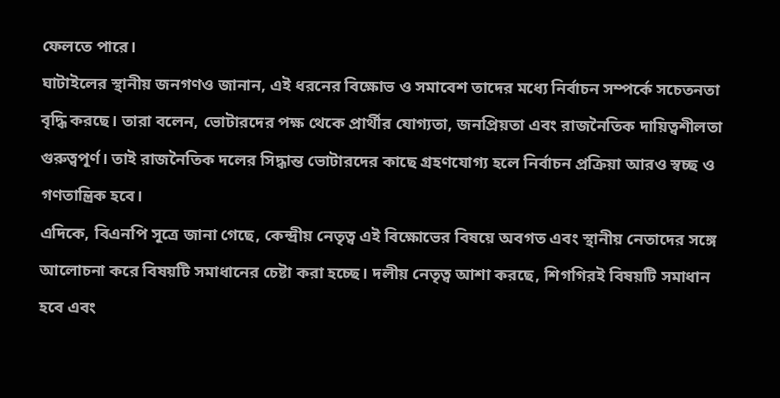ফেলতে পারে।
ঘাটাইলের স্থানীয় জনগণও জানান, এই ধরনের বিক্ষোভ ও সমাবেশ তাদের মধ্যে নির্বাচন সম্পর্কে সচেতনতা বৃদ্ধি করছে। তারা বলেন, ভোটারদের পক্ষ থেকে প্রার্থীর যোগ্যতা, জনপ্রিয়তা এবং রাজনৈতিক দায়িত্বশীলতা গুরুত্বপূর্ণ। তাই রাজনৈতিক দলের সিদ্ধান্ত ভোটারদের কাছে গ্রহণযোগ্য হলে নির্বাচন প্রক্রিয়া আরও স্বচ্ছ ও গণতান্ত্রিক হবে।
এদিকে, বিএনপি সূত্রে জানা গেছে, কেন্দ্রীয় নেতৃত্ব এই বিক্ষোভের বিষয়ে অবগত এবং স্থানীয় নেতাদের সঙ্গে আলোচনা করে বিষয়টি সমাধানের চেষ্টা করা হচ্ছে। দলীয় নেতৃত্ব আশা করছে, শিগগিরই বিষয়টি সমাধান হবে এবং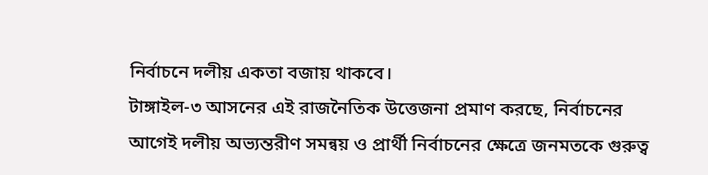নির্বাচনে দলীয় একতা বজায় থাকবে।
টাঙ্গাইল-৩ আসনের এই রাজনৈতিক উত্তেজনা প্রমাণ করছে, নির্বাচনের আগেই দলীয় অভ্যন্তরীণ সমন্বয় ও প্রার্থী নির্বাচনের ক্ষেত্রে জনমতকে গুরুত্ব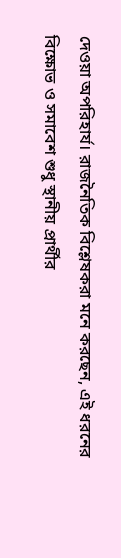দেওয়া অপরিহার্য। রাজনৈতিক বিশ্লেষকরা মনে করছেন, এই ধরনের বিক্ষোভ ও সমাবেশ শুধু স্থানীয় প্রার্থীর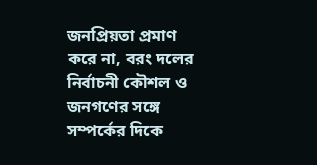জনপ্রিয়তা প্রমাণ করে না, বরং দলের নির্বাচনী কৌশল ও জনগণের সঙ্গে সম্পর্কের দিকে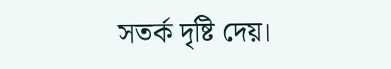সতর্ক দৃষ্টি দেয়।